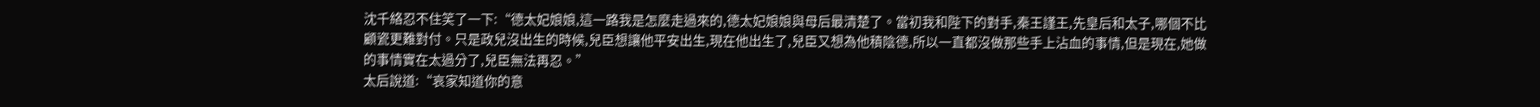沈千絡忍不住笑了一下:“德太妃娘娘,這一路我是怎麼走過來的,德太妃娘娘與母后最清楚了。當初我和陛下的對手,秦王謹王,先皇后和太子,哪個不比顧瓷更難對付。只是政兒沒出生的時候,兒臣想讓他平安出生,現在他出生了,兒臣又想為他積陰德,所以一直都沒做那些手上沾血的事情,但是現在,她做的事情實在太過分了,兒臣無法再忍。”
太后說道:“哀家知道你的意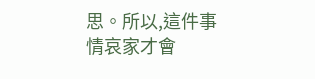思。所以,這件事情哀家才會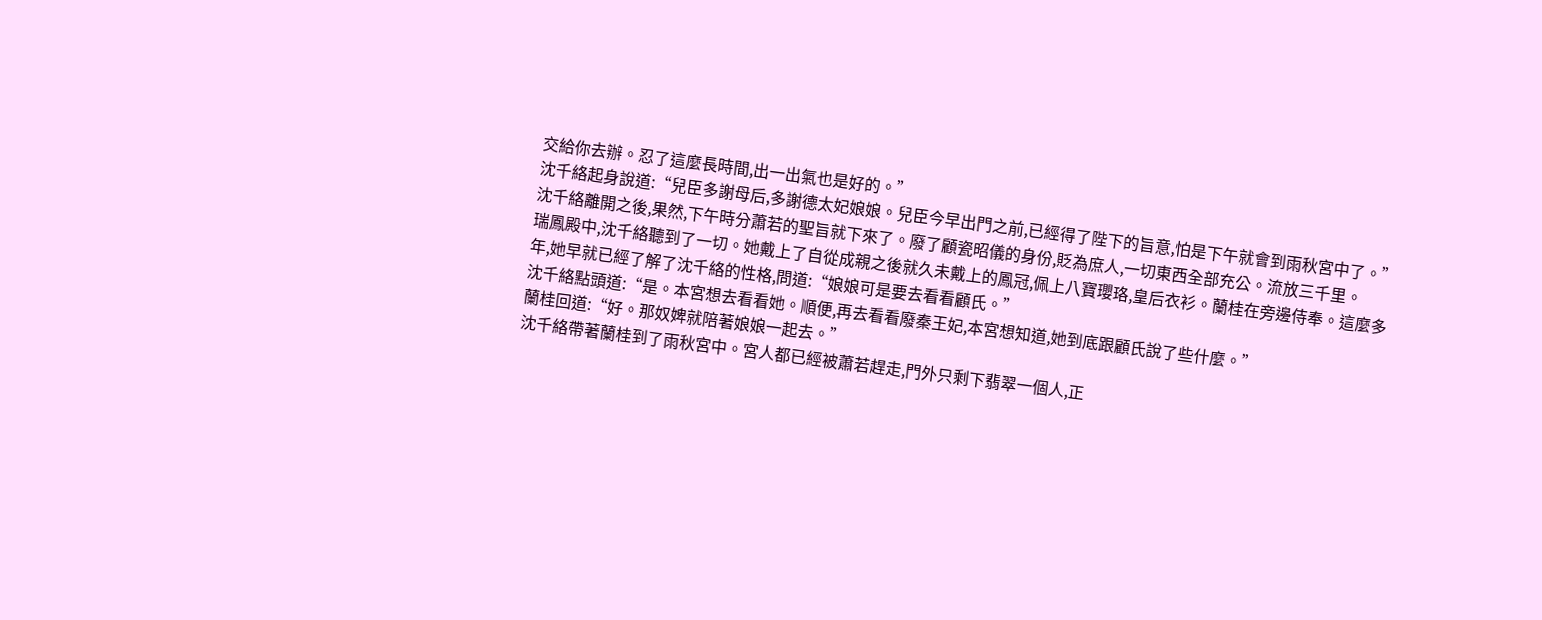交給你去辦。忍了這麼長時間,出一出氣也是好的。”
沈千絡起身說道:“兒臣多謝母后,多謝德太妃娘娘。兒臣今早出門之前,已經得了陛下的旨意,怕是下午就會到雨秋宮中了。”
沈千絡離開之後,果然,下午時分蕭若的聖旨就下來了。廢了顧瓷昭儀的身份,貶為庶人,一切東西全部充公。流放三千里。
瑞鳳殿中,沈千絡聽到了一切。她戴上了自從成親之後就久未戴上的鳳冠,佩上八寶瓔珞,皇后衣衫。蘭桂在旁邊侍奉。這麼多年,她早就已經了解了沈千絡的性格,問道:“娘娘可是要去看看顧氏。”
沈千絡點頭道:“是。本宮想去看看她。順便,再去看看廢秦王妃,本宮想知道,她到底跟顧氏說了些什麼。”
蘭桂回道:“好。那奴婢就陪著娘娘一起去。”
沈千絡帶著蘭桂到了雨秋宮中。宮人都已經被蕭若趕走,門外只剩下翡翠一個人,正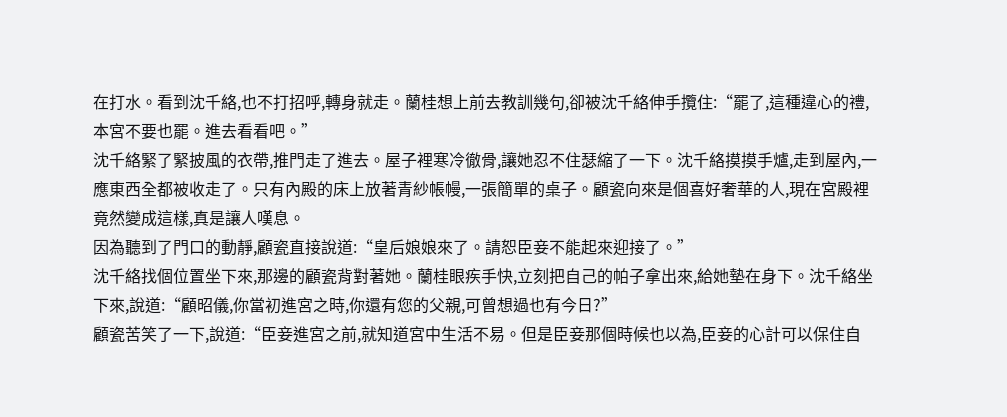在打水。看到沈千絡,也不打招呼,轉身就走。蘭桂想上前去教訓幾句,卻被沈千絡伸手攬住:“罷了,這種違心的禮,本宮不要也罷。進去看看吧。”
沈千絡緊了緊披風的衣帶,推門走了進去。屋子裡寒冷徹骨,讓她忍不住瑟縮了一下。沈千絡摸摸手爐,走到屋內,一應東西全都被收走了。只有內殿的床上放著青紗帳幔,一張簡單的桌子。顧瓷向來是個喜好奢華的人,現在宮殿裡竟然變成這樣,真是讓人嘆息。
因為聽到了門口的動靜,顧瓷直接說道:“皇后娘娘來了。請恕臣妾不能起來迎接了。”
沈千絡找個位置坐下來,那邊的顧瓷背對著她。蘭桂眼疾手快,立刻把自己的帕子拿出來,給她墊在身下。沈千絡坐下來,說道:“顧昭儀,你當初進宮之時,你還有您的父親,可曾想過也有今日?”
顧瓷苦笑了一下,說道:“臣妾進宮之前,就知道宮中生活不易。但是臣妾那個時候也以為,臣妾的心計可以保住自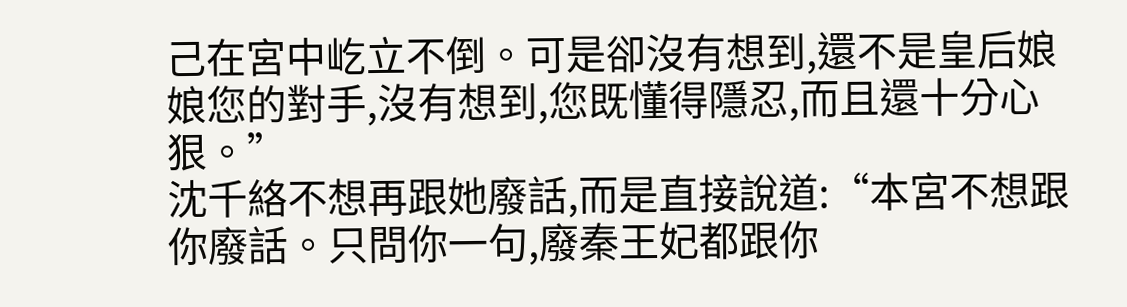己在宮中屹立不倒。可是卻沒有想到,還不是皇后娘娘您的對手,沒有想到,您既懂得隱忍,而且還十分心狠。”
沈千絡不想再跟她廢話,而是直接說道:“本宮不想跟你廢話。只問你一句,廢秦王妃都跟你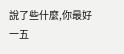說了些什麼,你最好一五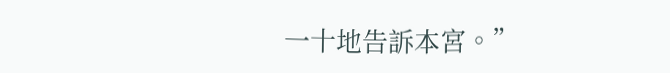一十地告訴本宮。”